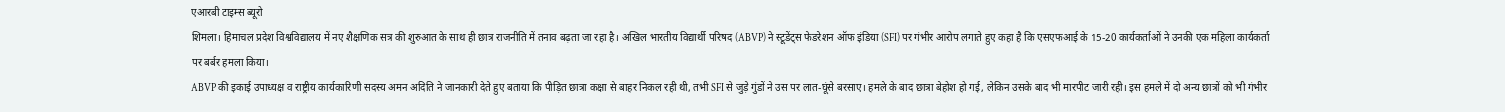एआरबी टाइम्स ब्यूरो
शिमला। हिमाचल प्रदेश विश्वविद्यालय में नए शैक्षणिक सत्र की शुरुआत के साथ ही छात्र राजनीति में तनाव बढ़ता जा रहा है। अखिल भारतीय विद्यार्थी परिषद (ABVP) ने स्टूडेंट्स फेडरेशन ऑफ इंडिया (SFI) पर गंभीर आरोप लगाते हुए कहा है कि एसएफआई के 15-20 कार्यकर्ताओं ने उनकी एक महिला कार्यकर्ता पर बर्बर हमला किया।
ABVP की इकाई उपाध्यक्ष व राष्ट्रीय कार्यकारिणी सदस्य अमन अदिति ने जानकारी देते हुए बताया कि पीड़ित छात्रा कक्षा से बाहर निकल रही थी, तभी SFI से जुड़े गुंडों ने उस पर लात-घूंसे बरसाए। हमले के बाद छात्रा बेहोश हो गई, लेकिन उसके बाद भी मारपीट जारी रही। इस हमले में दो अन्य छात्रों को भी गंभीर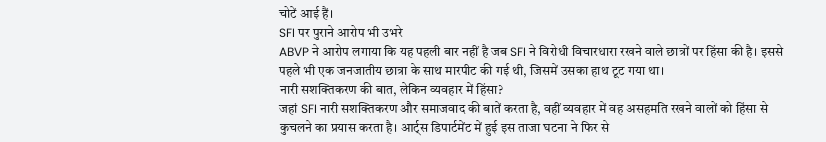चोटें आई हैं।
SFI पर पुराने आरोप भी उभरे
ABVP ने आरोप लगाया कि यह पहली बार नहीं है जब SFI ने विरोधी विचारधारा रखने वाले छात्रों पर हिंसा की है। इससे पहले भी एक जनजातीय छात्रा के साथ मारपीट की गई थी, जिसमें उसका हाथ टूट गया था।
नारी सशक्तिकरण की बात, लेकिन व्यवहार में हिंसा?
जहां SFI नारी सशक्तिकरण और समाजवाद की बातें करता है, वहीं व्यवहार में वह असहमति रखने वालों को हिंसा से कुचलने का प्रयास करता है। आर्ट्स डिपार्टमेंट में हुई इस ताजा घटना ने फिर से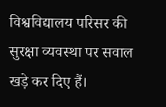विश्वविद्यालय परिसर की सुरक्षा व्यवस्था पर सवाल खड़े कर दिए हैं।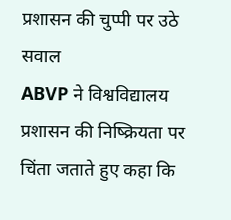प्रशासन की चुप्पी पर उठे सवाल
ABVP ने विश्वविद्यालय प्रशासन की निष्क्रियता पर चिंता जताते हुए कहा कि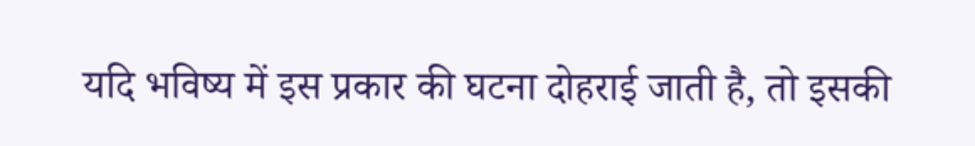यदि भविष्य में इस प्रकार की घटना दोहराई जाती है, तो इसकी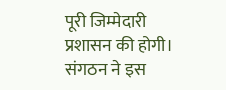पूरी जिम्मेदारी प्रशासन की होगी। संगठन ने इस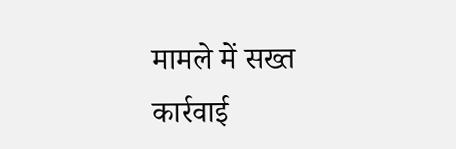मामले में सख्त कार्रवाई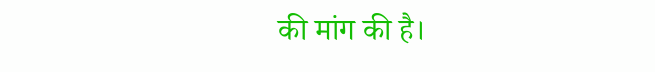की मांग की है।